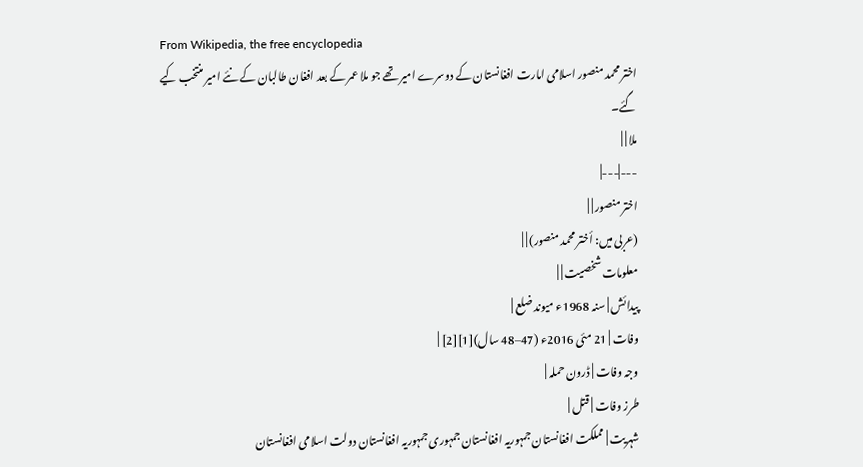From Wikipedia, the free encyclopedia
اختر محمد منصور اسلامی امارت افغانستان کے دوسرے امیر تھے جو ملا عمر کے بعد افغان طالبان کے نئے امیر منتخب کیے گئے۔
ملا | |
---|---|
اختر منصور | |
(عربی میں: أختر محمد منصور) | |
معلومات شخصیت | |
پیدائش | سنہ 1968ء میوند ضلع |
وفات | 21 مئی 2016ء (47–48 سال)[1][2] |
وجہ وفات | ڈرون حملہ |
طرز وفات | قتل |
شہریت | مملکت افغانستان جمہوریہ افغانستان جمہوری جمہوریہ افغانستان دولت اسلامی افغانستان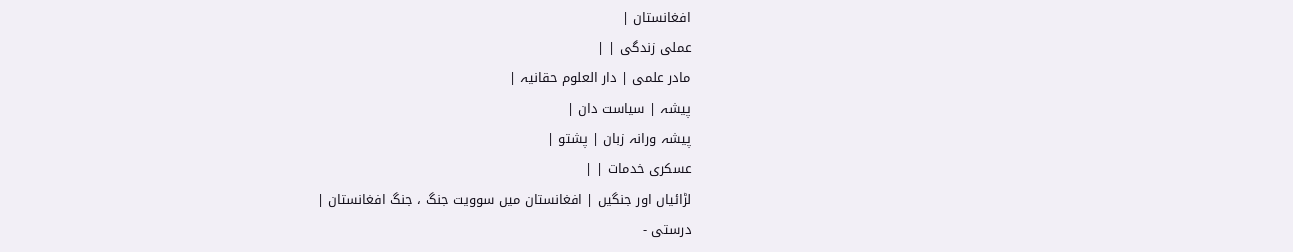افغانستان |
عملی زندگی | |
مادر علمی | دار العلوم حقانیہ |
پیشہ | سیاست دان |
پیشہ ورانہ زبان | پشتو |
عسکری خدمات | |
لڑائیاں اور جنگیں | افغانستان میں سوویت جنگ ، جنگ افغانستان |
درستی -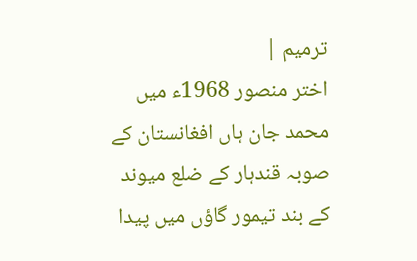ترمیم |
اختر منصور 1968ء میں محمد جان ہاں افغانستان کے صوبہ قندہار کے ضلع میوند کے بند تیمور گاؤں میں پیدا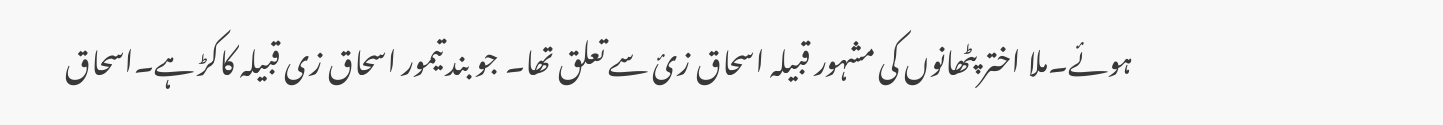ہوئے۔ملا اختر پٹھانوں کی مشہور قبیلہ اسحاق زئ سے تعلق تھا۔ جو بند تیمور اسحاق زی قبیلہ کاکڑ ہے۔اسحاق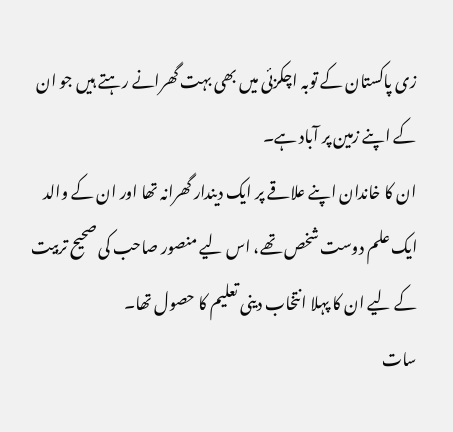زی پاکستان کے توبہ اچکزئی میں بھی بہت گھرانے رہتے ہیں جو ان کے اپنے زمین پر آباد ہے۔
ان کا خاندان اپنے علاقے پر ایک دیندار گھرانہ تھا اور ان کے والد ایک علم دوست شخص تھے، اس لیے منصور صاحب کی صحیح تربیت کے لیے ان کا پہلا انتخاب دینی تعلیم کا حصول تھا۔
سات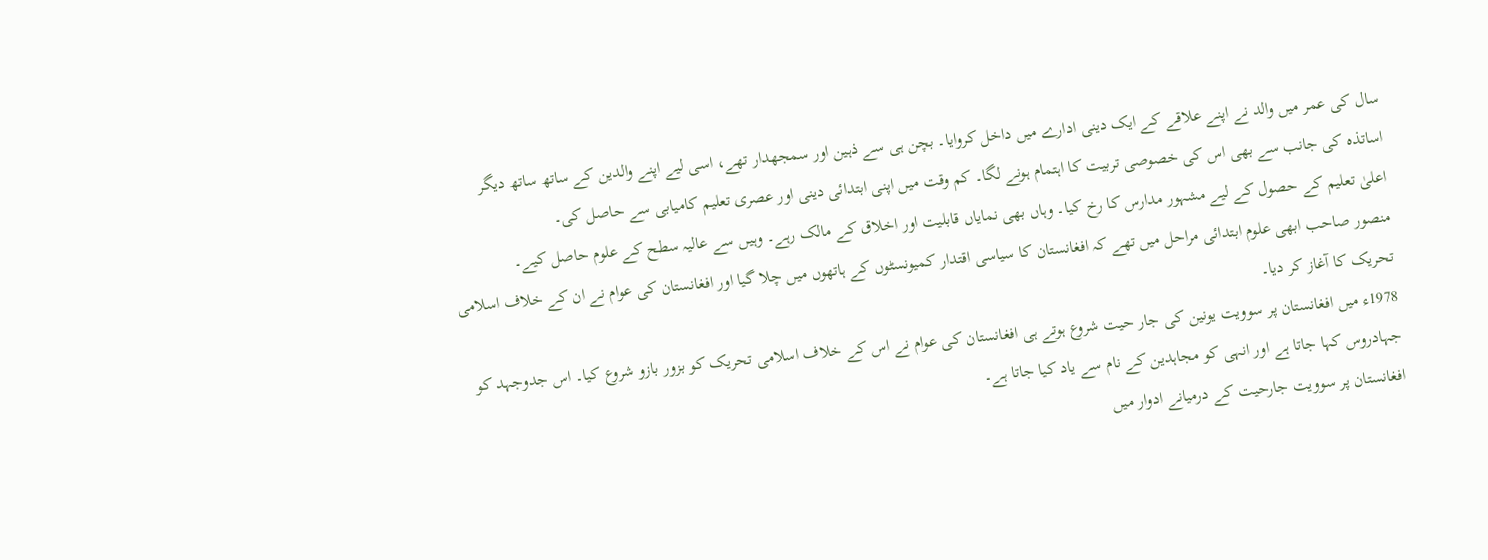سال کی عمر میں والد نے اپنے علاقے کے ایک دینی ادارے میں داخل کروایا۔ بچن ہی سے ذہین اور سمجھدار تھے، اسی لیے اپنے والدین کے ساتھ ساتھ دیگر اساتذہ کی جانب سے بھی اس کی خصوصی تربیت کا اہتمام ہونے لگا۔ کم وقت میں اپنی ابتدائی دینی اور عصری تعلیم کامیابی سے حاصل کی۔
اعلیٰ تعلیم کے حصول کے لیے مشہور مدارس کا رخ کیا۔ وہاں بھی نمایاں قابلیت اور اخلاق کے مالک رہے۔ وہیں سے عالیہ سطح کے علوم حاصل کیے۔
منصور صاحب ابھی علوم ابتدائی مراحل میں تھے کہ افغانستان کا سیاسی اقتدار کمیونسٹوں کے ہاتھوں میں چلا گیا اور افغانستان کی عوام نے ان کے خلاف اسلامی تحریک کا آغاز کر دیا۔
1978ء میں افغانستان پر سوویت یونین کی جار حیت شروع ہوتے ہی افغانستان کی عوام نے اس کے خلاف اسلامی تحریک کو بزور بازو شروع کیا۔ اس جدوجہد کو جہادروس کہا جاتا ہے اور انہی کو مجاہدین کے نام سے یاد کیا جاتا ہے۔
افغانستان پر سوویت جارحیت کے درمیانے ادوار میں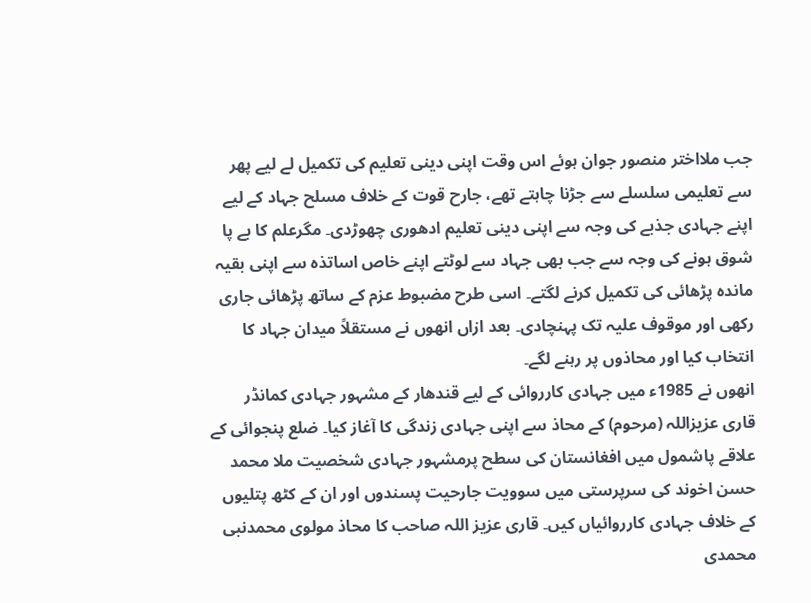جب ملااختر منصور جوان ہوئے اس وقت اپنی دینی تعلیم کی تکمیل لے لیے پھر سے تعلیمی سلسلے سے جڑنا چاہتے تھے، جارح قوت کے خلاف مسلح جہاد کے لیے اپنے جہادی جذبے کی وجہ سے اپنی دینی تعلیم ادھوری چھوڑدی۔ مگرعلم کا بے پا شوق ہونے کی وجہ سے جب بھی جہاد سے لوٹتے اپنے خاص اساتذہ سے اپنی بقیہ ماندہ پڑھائی کی تکمیل کرنے لگتے۔ اسی طرح مضبوط عزم کے ساتھ پڑھائی جاری رکھی اور موقوف علیہ تک پہنچادی۔ بعد ازاں انھوں نے مستقلاً میدان جہاد کا انتخاب کیا اور محاذوں پر رہنے لگے۔
انھوں نے 1985ء میں جہادی کارروائی کے لیے قندھار کے مشہور جہادی کمانڈر قاری عزیزاللہ (مرحوم) کے محاذ سے اپنی جہادی زندگی کا آغاز کیا۔ ضلع پنجوائی کے علاقے پاشمول میں افغانستان کی سطح پرمشہور جہادی شخصیت ملا محمد حسن اخوند کی سرپرستی میں سوویت جارحیت پسندوں اور ان کے کٹھ پتلیوں کے خلاف جہادی کارروائیاں کیں۔ قاری عزیز اللہ صاحب کا محاذ مولوی محمدنبی محمدی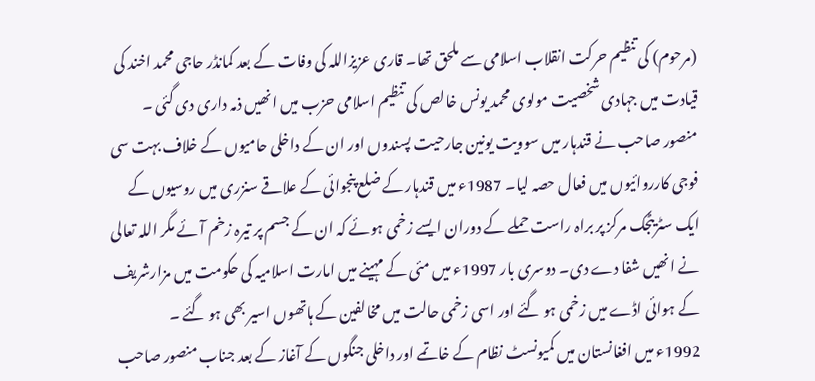(مرحوم) کی تنظیم حرکت انقلاب اسلامی سے ملحق تھا۔ قاری عزیزاللہ کی وفات کے بعد کمانڈر حاجی محمد اخند کی قیادت میں جہادی شخصیت مولوی محمد یونس خالص کی تنظیم اسلامی حزب میں انھیں ذمہ داری دی گئی ۔
منصور صاحب نے قندہار میں سوویت یونین جارحیت پسندوں اور ان کے داخلی حامیوں کے خلاف بہت سی فوجی کارروائیوں میں فعال حصہ لیا۔ 1987ء میں قندہار کے ضلع پنجوائی کے علاقے سنزری میں روسیوں کے ایک سٹریٹجک مرکز پر براہ راست حملے کے دوران ایسے زخمی ہوئے کہ ان کے جسم پر تیرہ زخم آئے مگر اللہ تعالی نے انھیں شفا دے دی۔ دوسری بار 1997ء میں مئی کے مہینے میں امارت اسلامیہ کی حکومت میں مزارشریف کے ہوائی اڈے میں زخمی ہو گئے اور اسی زخمی حالت میں مخالفین کے ہاتھوں اسیر بھی ہو گئے ۔
1992ء میں افغانستان میں کمیونسٹ نظام کے خاتمے اور داخلی جنگوں کے آغاز کے بعد جناب منصور صاحب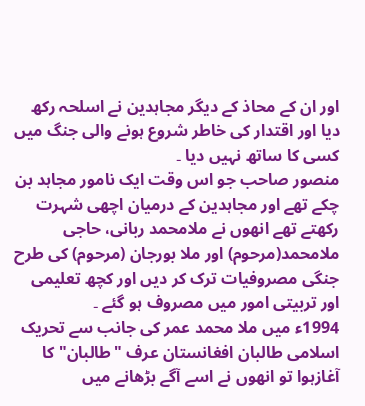اور ان کے محاذ کے دیگر مجاہدین نے اسلحہ رکھ دیا اور اقتدار کی خاطر شروع ہونے والی جنگ میں کسی کا ساتھ نہیں دیا ۔
منصور صاحب جو اس وقت ایک نامور مجاہد بن چکے تھے اور مجاہدین کے درمیان اچھی شہرت رکھتے تھے انھوں نے ملامحمد ربانی، حاجی ملامحمد(مرحوم) اور ملا بورجان (مرحوم) کی طرح جنگی مصروفیات ترک کر دیں اور کچھ تعلیمی اور تربیتی امور میں مصروف ہو گئے ۔
1994ء میں ملا محمد عمر کی جانب سے تحریک اسلامی طالبان افغانستان عرف "طالبان" کا آغازہوا تو انھوں نے اسے آگے بڑھانے میں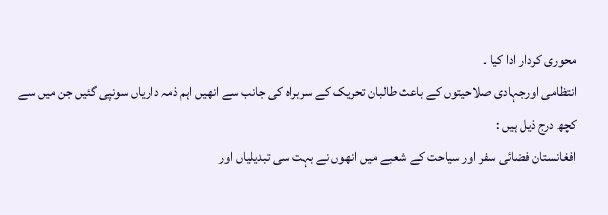محوری کردار ادا کیا ۔
انتظامی اورجہادی صلاحیتوں کے باعث طالبان تحریک کے سربراہ کی جانب سے انھیں اہم ذمہ داریاں سونپی گئیں جن میں سے کچھ درج ذیل ہیں :
افغانستان فضائی سفر اور سیاحت کے شعبے میں انھوں نے بہت سی تبدیلیاں اور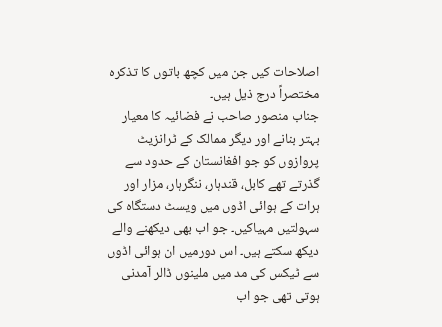اصلاحات کیں جن میں کچھ باتوں کا تذکرہ مختصراً درج ذیل ہیں۔
جناب منصور صاحب نے فضائیہ کا معیار بہتر بنانے اور دیگر ممالک کے ٹرانزیٹ پروازوں کو جو افغانستان کے حدود سے گذرتے تھے کابل، قندہار، ننگرہار، مزار اور ہرات کے ہوائی اڈوں میں ویسٹ دستگاہ کی سہولتیں مہیاکیں۔ جو اب بھی دیکھنے والے دیکھ سکتے ہیں۔ اس دورمیں ان ہوائی اڈوں سے ٹیکس کی مد میں ملینوں ڈالر آمدنی ہوتی تھی جو اب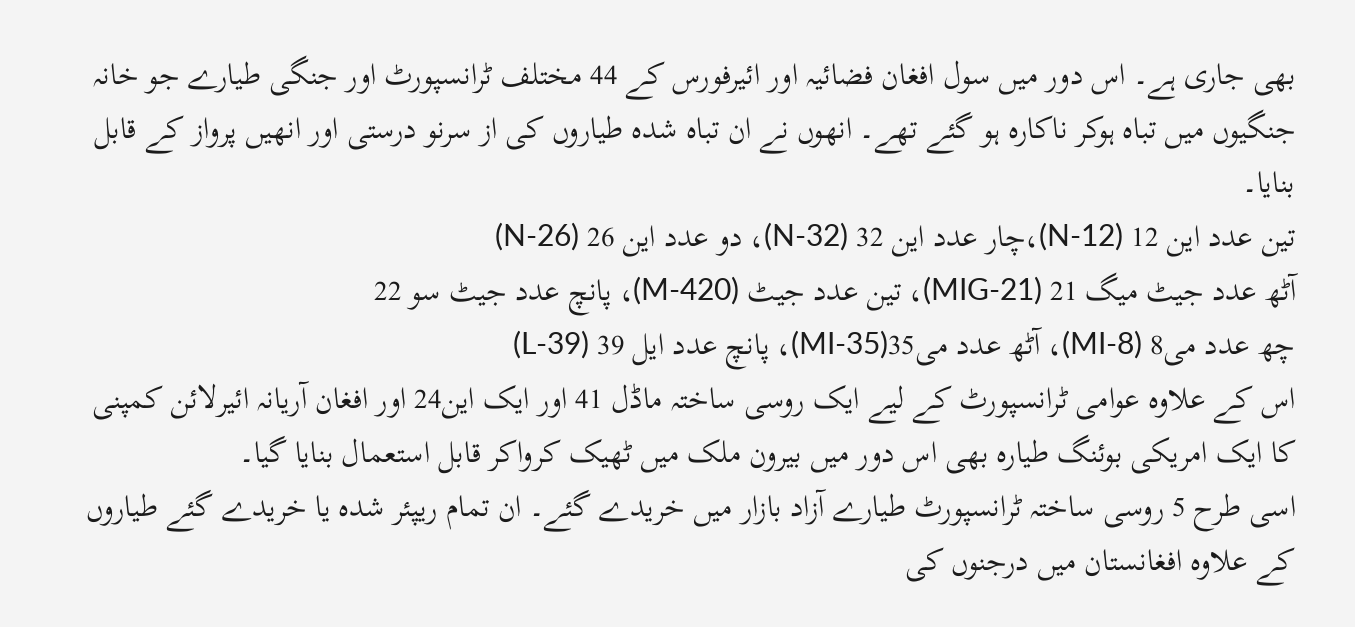بھی جاری ہے۔ اس دور میں سول افغان فضائیہ اور ائیرفورس کے 44 مختلف ٹرانسپورٹ اور جنگی طیارے جو خانہ جنگیوں میں تباہ ہوکر ناکارہ ہو گئے تھے۔ انھوں نے ان تباہ شدہ طیاروں کی از سرنو درستی اور انھیں پرواز کے قابل بنایا۔
تین عدد این 12 (N-12)،چار عدد این 32 (N-32)، دو عدد این 26 (N-26)
آٹھ عدد جیٹ میگ 21 (MIG-21)، تین عدد جیٹ (M-420)، پانچ عدد جیٹ سو 22
چھ عدد می8 (MI-8)، آٹھ عدد می35(MI-35)، پانچ عدد ایل 39 (L-39)
اس کے علاوہ عوامی ٹرانسپورٹ کے لیے ایک روسی ساختہ ماڈل 41 اور ایک این24 اور افغان آریانہ ائیرلائن کمپنی کا ایک امریکی بوئنگ طیارہ بھی اس دور میں بیرون ملک میں ٹھیک کرواکر قابل استعمال بنایا گیا۔
اسی طرح 5 روسی ساختہ ٹرانسپورٹ طیارے آزاد بازار میں خریدے گئے۔ ان تمام ریپئر شدہ یا خریدے گئے طیاروں کے علاوہ افغانستان میں درجنوں کی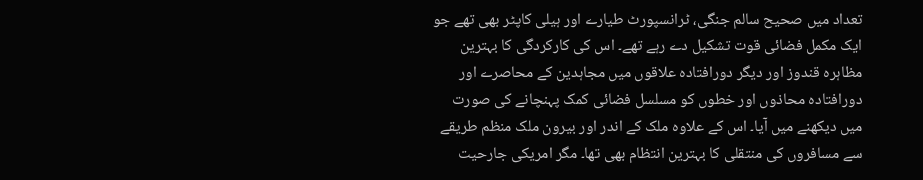تعداد میں صحیح سالم جنگی، ٹرانسپورٹ طیارے اور ہیلی کاپٹر بھی تھے جو ایک مکمل فضائی قوت تشکیل دے رہے تھے۔ اس کی کارکردگی کا بہترین مظاہرہ قندوز اور دیگر دورافتادہ علاقوں میں مجاہدین کے محاصرے اور دورافتادہ محاذوں اور خطوں کو مسلسل فضائی کمک پہنچانے کی صورت میں دیکھنے میں آیا۔ اس کے علاوہ ملک کے اندر اور بیرون ملک منظم طریقے سے مسافروں کی منتقلی کا بہترین انتظام بھی تھا۔ مگر امریکی جارحیت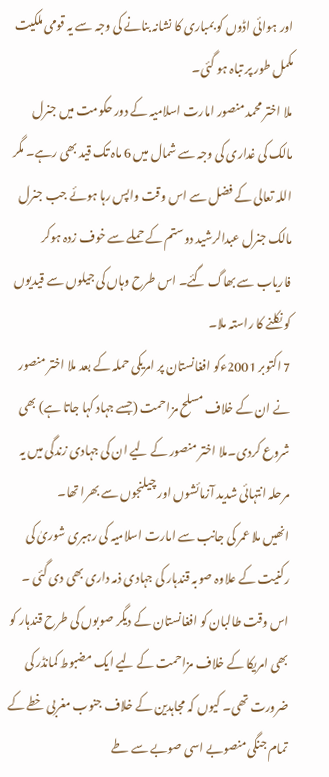اور ہوائی اڈوں کو بمباری کا نشانہ بنانے کی وجہ سے یہ قومی ملکیت مکمل طور پر تباہ ہو گئی۔
ملا اختر محمد منصور امارت اسلامیہ کے دور حکومت میں جنرل مالک کی غداری کی وجہ سے شمال میں 6 ماہ تک قید بھی رہے۔ مگر اللہ تعالی کے فضل سے اس وقت واپس رہا ہوئے جب جنرل مالک جنرل عبدالرشید دوستم کے حملے سے خوف زدہ ہوکر فاریاب سے بھاگ گئے۔ اس طرح وہاں کی جیلوں سے قیدیوں کو نکلنے کا راستہ ملا۔
7 اکتوبر 2001ءکو افغانستان پر امریکی حملہ کے بعد ملا اختر منصور نے ان کے خلاف مسلح مزاحمت (جسے جہاد کہا جاتا ہے) بھی شروع کردی۔ملا اختر منصور کے لیے ان کی جہادی زندگی میں یہ مرحلہ انتہائی شدید آزمائشوں اور چیلنجوں سے بھرا تھا۔
انھیں ملا عمر کی جانب سے امارت اسلامیہ کی رہبری شوریٰ کی رکنیت کے علاوہ صوبہ قندہار کی جہادی ذمہ داری بھی دی گئی ۔
اس وقت طالبان کو افغانستان کے دیگر صوبوں کی طرح قندہار کو بھی امریکا کے خلاف مزاحمت کے لیے ایک مضبوط کمانڈر کی ضرورت تھی۔ کیوں کہ مجاہدین کے خلاف جنوب مغربی خطے کے تمام جنگی منصوبے اسی صوبے سے طے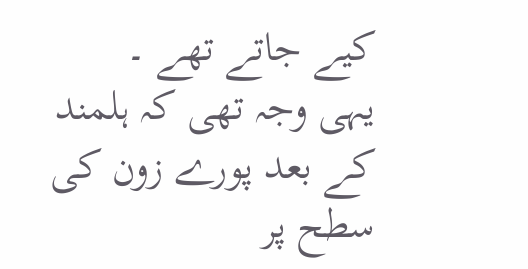کیے جاتے تھے ۔
یہی وجہ تھی کہ ہلمند کے بعد پورے زون کی سطح پر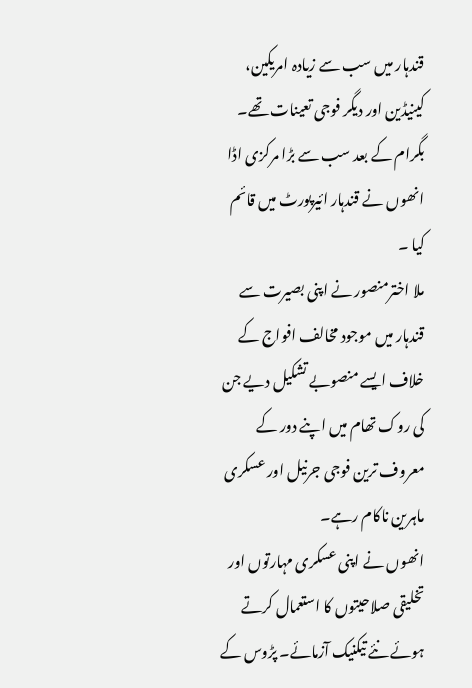قندہار میں سب سے زیادہ امریکین، کینیڈین اور دیگر فوجی تعینات تھے۔ بگرام کے بعد سب سے بڑا مرکزی اڈا انھوں نے قندہار ائیرپورٹ میں قائم کیا ۔
ملا اخترمنصور نے اپنی بصیرت سے قندہار میں موجود مخالف افواج کے خلاف ایسے منصوبے تشکیل دیے جن کی روک تھام میں اپنے دور کے معروف ترین فوجی جرنیل اور عسکری ماہرین ناکام رہے۔
انھوں نے اپنی عسکری مہارتوں اور تخلیقی صلاحیتوں کا استعمال کرتے ہوئے نئے تیکنیک آزمائے۔ پڑوس کے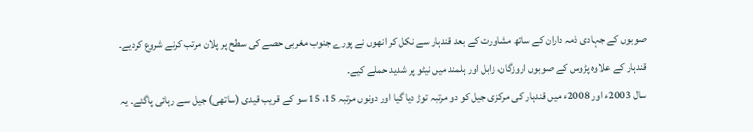صوبوں کے جہادی ذمہ داران کے ساتھ مشاورت کے بعد قندہار سے نکل کر انھوں نے پورے جنوب مغربی حصے کی سطح پر پلان مرتب کرنے شروع کردیے۔ قندہار کے علاوہ پڑوس کے صوبوں اروزگان، زابل اور ہلمند میں نیٹو پر شدید حملے کیے۔
سال 2003ء اور 2008ء میں قندہار کی مرکزی جیل کو دو مرتبہ توڑ دیا گیا اور دونوں مرتبہ 15، 15 سو کے قریب قیدی (ساتھی) جیل سے رہائی پاگئے۔ یہ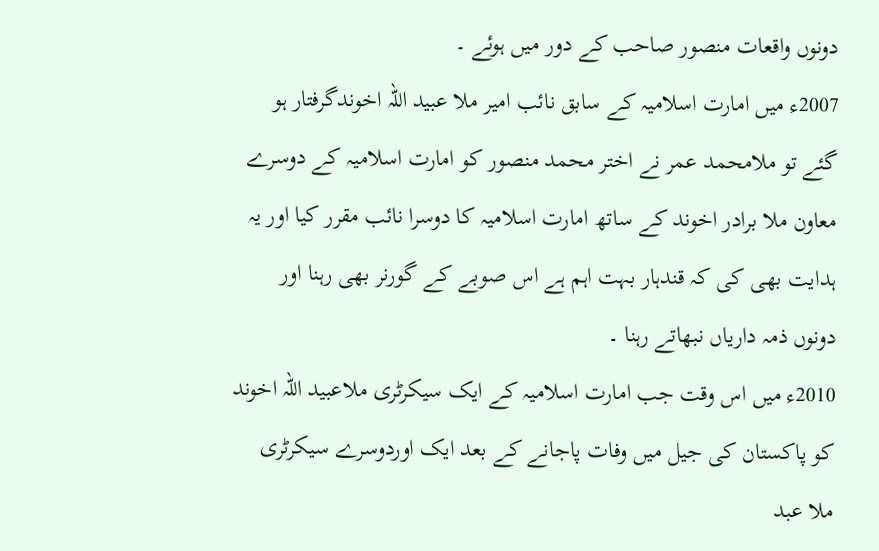دونوں واقعات منصور صاحب کے دور میں ہوئے ۔
2007ء میں امارت اسلامیہ کے سابق نائب امیر ملا عبید اللہ اخوندگرفتار ہو گئے تو ملامحمد عمر نے اختر محمد منصور کو امارت اسلامیہ کے دوسرے معاون ملا برادر اخوند کے ساتھ امارت اسلامیہ کا دوسرا نائب مقرر کیا اور یہ ہدایت بھی کی کہ قندہار بہت اہم ہے اس صوبے کے گورنر بھی رہنا اور دونوں ذمہ داریاں نبھاتے رہنا ۔
2010ء میں اس وقت جب امارت اسلامیہ کے ایک سیکرٹری ملاعبید اللہ اخوند کو پاکستان کی جیل میں وفات پاجانے کے بعد ایک اوردوسرے سیکرٹری ملا عبد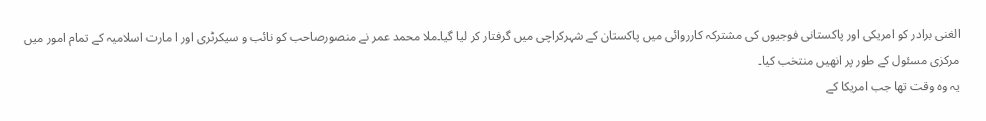الغنی برادر کو امریکی اور پاکستانی فوجیوں کی مشترکہ کارروائی میں پاکستان کے شہرکراچی میں گرفتار کر لیا گیا۔ملا محمد عمر نے منصورصاحب کو نائب و سیکرٹری اور ا مارت اسلامیہ کے تمام امور میں مرکزی مسئول کے طور پر انھیں منتخب کیا۔
یہ وہ وقت تھا جب امریکا کے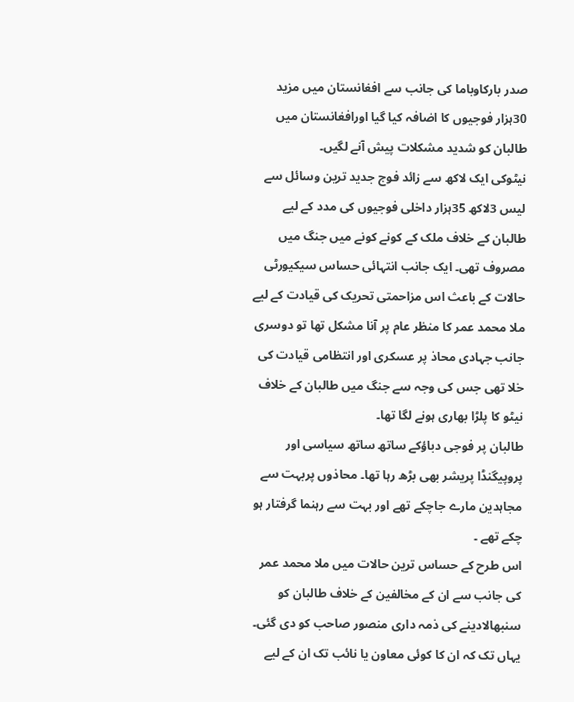صدر بارکاوباما کی جانب سے افغانستان میں مزید 30ہزار فوجیوں کا اضافہ کیا گیا اورافغانستان میں طالبان کو شدید مشکلات پیش آنے لگیں۔
نیٹوکی ایک لاکھ سے زائد فوج جدید ترین وسائل سے لیس 3لاکھ 35ہزار داخلی فوجیوں کی مدد کے لیے طالبان کے خلاف ملک کے کونے کونے میں جنگ میں مصروف تھی۔ ایک جانب انتہائی حساس سیکیورٹی حالات کے باعث اس مزاحمتی تحریک کی قیادت کے لیے ملا محمد عمر کا منظر عام پر آنا مشکل تھا تو دوسری جانب جہادی محاذ پر عسکری اور انتظامی قیادت کی خلا تھی جس کی وجہ سے جنگ میں طالبان کے خلاف نیٹو کا پلڑا بھاری ہونے لگا تھا۔
طالبان پر فوجی دباؤکے ساتھ ساتھ سیاسی اور پروپیگنڈا پریشر بھی بڑھ رہا تھا۔ محاذوں پربہت سے مجاہدین مارے جاچکے تھے اور بہت سے رہنما گرفتار ہو چکے تھے ۔
اس طرح کے حساس ترین حالات میں ملا محمد عمر کی جانب سے ان کے مخالفین کے خلاف طالبان کو سنبھالادینے کی ذمہ داری منصور صاحب کو دی گئی۔ یہاں تک کہ ان کا کوئی معاون یا نائب تک ان کے لیے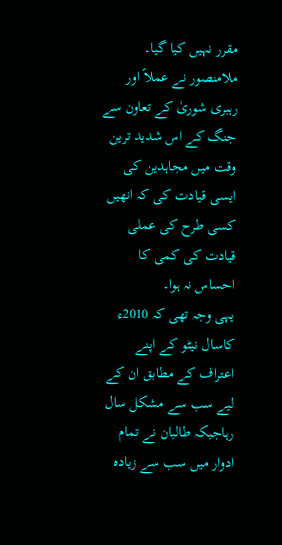مقرر نہیں کیا گیا۔ ملامنصور نے عملاً اور رہبری شوریٰ کے تعاون سے جنگ کے اس شدید ترین وقت میں مجاہدین کی ایسی قیادت کی کہ انھیں کسی طرح کی عملی قیادت کی کمی کا احساس نہ ہوا۔
یہی وجہ تھی کہ 2010ء کاسال نیٹو کے اپنے اعتراف کے مطابق ان کے لیے سب سے مشکل سال رہاجبکہ طالبان نے تمام ادوار میں سب سے زیادہ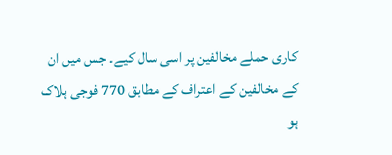کاری حملے مخالفین پر اسی سال کیے۔ جس میں ان کے مخالفین کے اعتراف کے مطابق 770 فوجی ہلاک ہو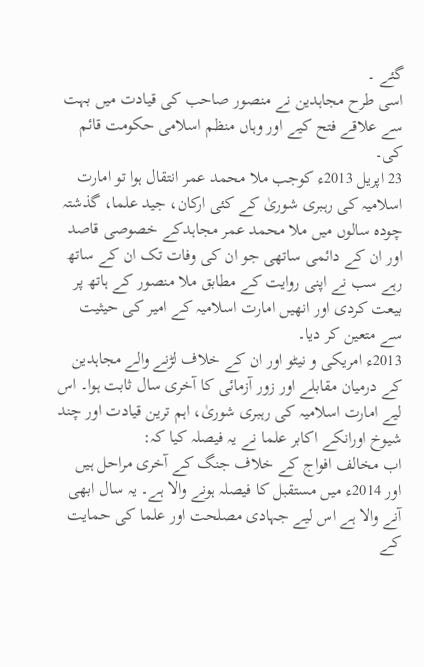گئے ۔
اسی طرح مجاہدین نے منصور صاحب کی قیادت میں بہت سے علاقے فتح کیے اور وہاں منظم اسلامی حکومت قائم کی۔
23 اپریل 2013ء کوجب ملا محمد عمر انتقال ہوا تو امارت اسلامیہ کی رہبری شوریٰ کے کئی ارکان، جید علما، گذشتہ چودہ سالوں میں ملا محمد عمر مجاہدکے خصوصی قاصد اور ان کے دائمی ساتھی جو ان کی وفات تک ان کے ساتھ رہے سب نے اپنی روایت کے مطابق ملا منصور کے ہاتھ پر بیعت کردی اور انھیں امارت اسلامیہ کے امیر کی حیثیت سے متعین کر دیا۔
2013ء امریکی و نیٹو اور ان کے خلاف لڑنے والے مجاہدین کے درمیان مقابلے اور زور آزمائی کا آخری سال ثابت ہوا۔ اس لیے امارت اسلامیہ کی رہبری شوریٰ، اہم ترین قیادت اور چند شیوخ اورانکے اکابر علما نے یہ فیصلہ کیا کہ:
اب مخالف افواج کے خلاف جنگ کے آخری مراحل ہیں اور 2014ء میں مستقبل کا فیصلہ ہونے والا ہے۔ یہ سال ابھی آنے والا ہے اس لیے جہادی مصلحت اور علما کی حمایت کے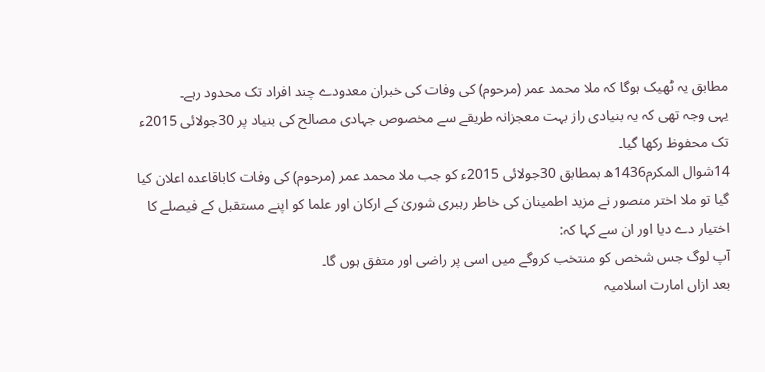مطابق یہ ٹھیک ہوگا کہ ملا محمد عمر (مرحوم) کی وفات کی خبران معدودے چند افراد تک محدود رہے۔
یہی وجہ تھی کہ یہ بنیادی راز بہت معجزانہ طریقے سے مخصوص جہادی مصالح کی بنیاد پر 30جولائی 2015ء تک محفوظ رکھا گیا۔
14شوال المکرم1436ھ بمطابق 30جولائی 2015ء کو جب ملا محمد عمر (مرحوم) کی وفات کاباقاعدہ اعلان کیا گیا تو ملا اختر منصور نے مزید اطمینان کی خاطر رہبری شوریٰ کے ارکان اور علما کو اپنے مستقبل کے فیصلے کا اختیار دے دیا اور ان سے کہا کہ:
آپ لوگ جس شخص کو منتخب کروگے میں اسی پر راضی اور متفق ہوں گا۔
بعد ازاں امارت اسلامیہ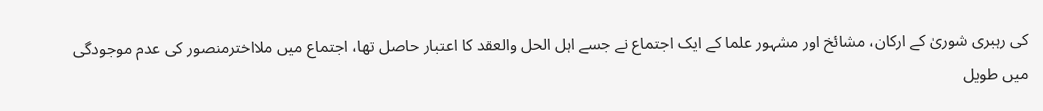کی رہبری شوریٰ کے ارکان، مشائخ اور مشہور علما کے ایک اجتماع نے جسے اہل الحل والعقد کا اعتبار حاصل تھا، اجتماع میں ملااخترمنصور کی عدم موجودگی میں طویل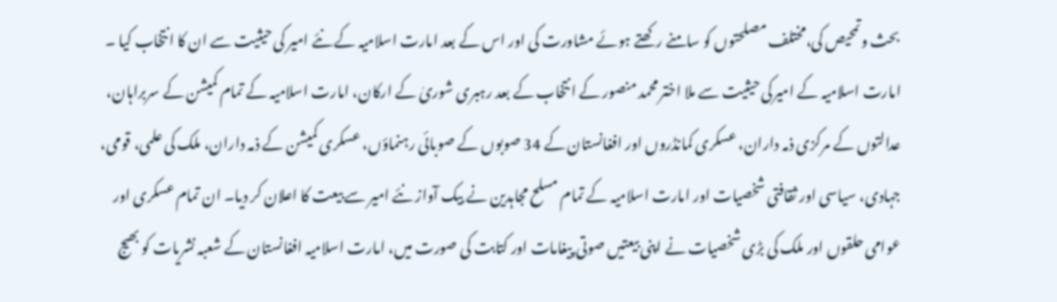بحث وتمحیص کی،مختلف مصلحتوں کو سامنے رکھتے ہوئے مشاورت کی اور اس کے بعد امارت اسلامیہ کے نئے امیر کی حیثیت سے ان کا انتخاب کیا ۔
امارت اسلامیہ کے امیرکی حیثیت سے ملا اختر محمد منصور کے انتخاب کے بعد رہبری شوریٰ کے ارکان، امارت اسلامیہ کے تمام کمیشن کے سربراہان، عدالتوں کے مرکزی ذمہ داران، عسکری کمانڈروں اور افغانستان کے 34 صوبوں کے صوبائی رہنماؤں، عسکری کمیشن کے ذمہ داران، ملک کی علمی، قومی، جہادی، سیاسی اور ثقافتی شخصیات اور امارت اسلامیہ کے تمام مسلح مجاہدین نے بیک آواز نئے امیر سے بیعت کا اعلان کر دیا۔ ان تمام عسکری اور عوامی حلقوں اور ملک کی بڑی شخصیات نے اپنی بیعتیں صوتی پیغامات اور کتابت کی صورت میں، امارت اسلامیہ افغانستان کے شعبہ نشریات کو بھیج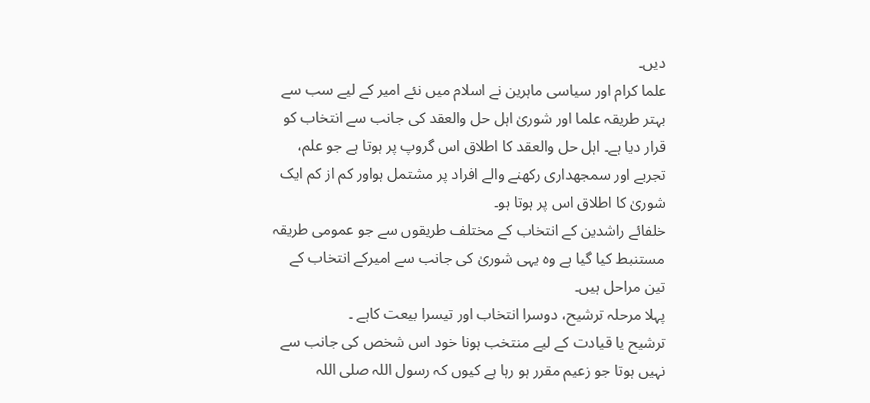دیں۔
علما کرام اور سیاسی ماہرین نے اسلام میں نئے امیر کے لیے سب سے بہتر طریقہ علما اور شوریٰ اہل حل والعقد کی جانب سے انتخاب کو قرار دیا ہے۔ اہل حل والعقد کا اطلاق اس گروپ پر ہوتا ہے جو علم، تجربے اور سمجھداری رکھنے والے افراد پر مشتمل ہواور کم از کم ایک شوریٰ کا اطلاق اس پر ہوتا ہو۔
خلفائے راشدین کے انتخاب کے مختلف طریقوں سے جو عمومی طریقہ مستنبط کیا گیا ہے وہ یہی شوریٰ کی جانب سے امیرکے انتخاب کے تین مراحل ہیں۔
پہلا مرحلہ ترشیح، دوسرا انتخاب اور تیسرا بیعت کاہے ۔
ترشیح یا قیادت کے لیے منتخب ہونا خود اس شخص کی جانب سے نہیں ہوتا جو زعیم مقرر ہو رہا ہے کیوں کہ رسول اللہ صلی اللہ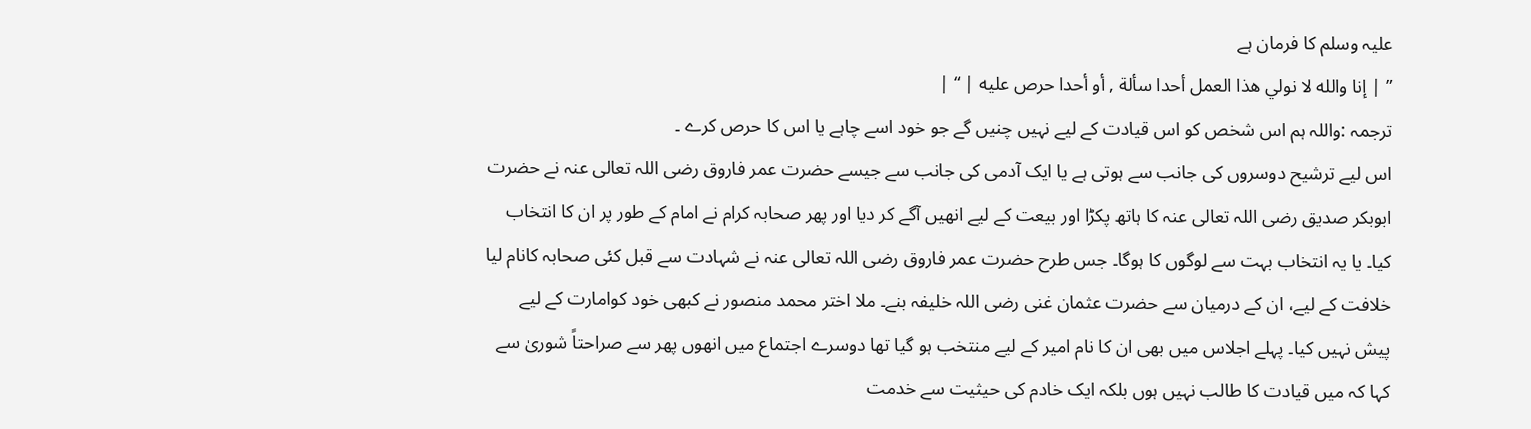علیہ وسلم کا فرمان ہے
” | إنا والله لا نولي هذا العمل أحدا سألة , أو أحدا حرص عليه | “ |
ترجمہ :واللہ ہم اس شخص کو اس قیادت کے لیے نہیں چنیں گے جو خود اسے چاہے یا اس کا حرص کرے ۔
اس لیے ترشیح دوسروں کی جانب سے ہوتی ہے یا ایک آدمی کی جانب سے جیسے حضرت عمر فاروق رضی اللہ تعالی عنہ نے حضرت ابوبکر صدیق رضی اللہ تعالی عنہ کا ہاتھ پکڑا اور بیعت کے لیے انھیں آگے کر دیا اور پھر صحابہ کرام نے امام کے طور پر ان کا انتخاب کیا۔ یا یہ انتخاب بہت سے لوگوں کا ہوگا۔ جس طرح حضرت عمر فاروق رضی اللہ تعالی عنہ نے شہادت سے قبل کئی صحابہ کانام لیا خلافت کے لیے، ان کے درمیان سے حضرت عثمان غنی رضی اللہ خلیفہ بنے۔ ملا اختر محمد منصور نے کبھی خود کوامارت کے لیے پیش نہیں کیا۔ پہلے اجلاس میں بھی ان کا نام امیر کے لیے منتخب ہو گیا تھا دوسرے اجتماع میں انھوں پھر سے صراحتاً شوریٰ سے کہا کہ میں قیادت کا طالب نہیں ہوں بلکہ ایک خادم کی حیثیت سے خدمت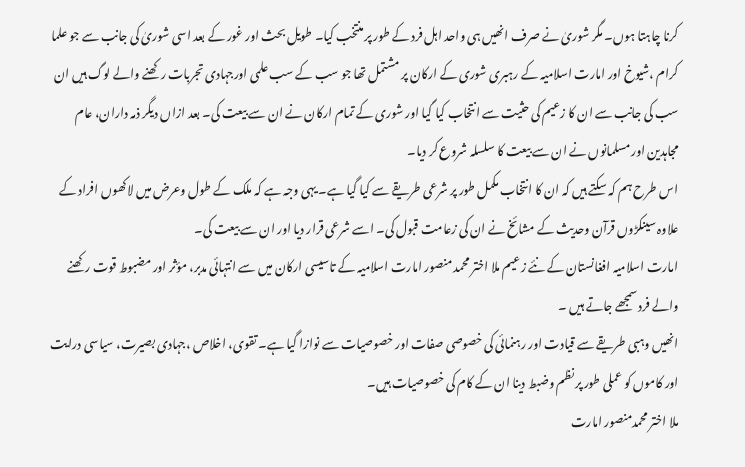کرنا چاہتا ہوں۔ مگر شوریٰ نے صرف انھیں ہی واحد اہل فرد کے طور پر منتخب کیا۔ طویل بحث اور غور کے بعد اسی شوریٰ کی جانب سے جو علما کرام ،شیوخ اور امارت اسلامیہ کے رہبری شوری کے ارکان پر مشتمل تھا جو سب کے سب علمی اورجہادی تجربات رکھنے والے لوگ ہیں ان سب کی جانب سے ان کا زعیم کی حثیت سے انتخاب کیا گیا اور شوری کے تمام ارکان نے ان سے بیعت کی۔ بعد ازاں دیگر ذمہ داران، عام مجاہدین اور مسلمانوں نے ان سے بیعت کا سلسلہ شروع کر دیا۔
اس طرح ہم کہ سکتے ہیں کہ ان کا انتخاب مکمل طور پر شرعی طریقے سے کیا گیا ہے۔ یہی وجہ ہے کہ ملک کے طول وعرض میں لاکھوں افراد کے علاوہ سینکڑوں قرآن وحدیث کے مشائخ نے ان کی زعامت قبول کی۔ اسے شرعی قرار دیا اور ان سے بیعت کی۔
امارت اسلامیہ افغانستان کے نئے زعیم ملا اختر محمد منصور امارت اسلامیہ کے تاسیسی ارکان میں سے انتہائی مدبر، مؤثر اور مضبوط قوت رکھنے والے فرد سمجھے جاتے ہیں ۔
انھیں وہبی طریقے سے قیادت اور رہنمائی کی خصوصی صفات اور خصوصیات سے نوازا گیا ہے۔ تقوی، اخلاص ،جہادی بصیرت، سیاسی درایت اور کاموں کو عملی طور پر نظم وضبط دینا ان کے کام کی خصوصیات ہیں۔
ملا اختر محمدمنصور امارت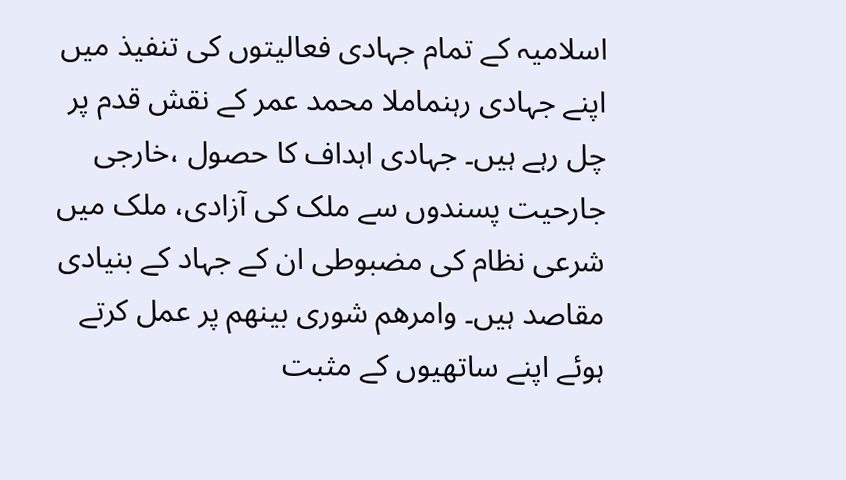اسلامیہ کے تمام جہادی فعالیتوں کی تنفیذ میں اپنے جہادی رہنماملا محمد عمر کے نقش قدم پر چل رہے ہیں۔ جہادی اہداف کا حصول ،خارجی جارحیت پسندوں سے ملک کی آزادی، ملک میں شرعی نظام کی مضبوطی ان کے جہاد کے بنیادی مقاصد ہیں۔ وامرھم شوری بینھم پر عمل کرتے ہوئے اپنے ساتھیوں کے مثبت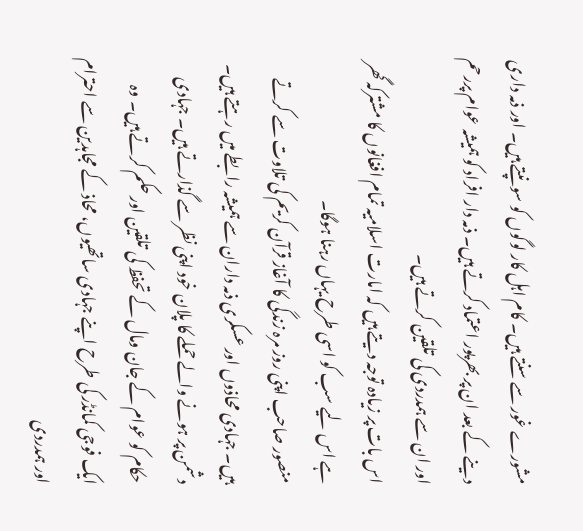مشورے غور سے سنتے ہیں۔ کام اہل کار لوگوں کو سونپتے ہیں۔ اور ذمہ داری دینے کے بعد ان پر بھرپور اعتماد کرتے ہیں۔ ذمہ دار افراد کو ہمیشہ عوام پررحم اور ان سے ہمدردی کی تلقین کرتے ہیں۔
اس بات پر زیادہ توجہ دیتے ہیں کہ امارت اسلامیہ تمام افغانوں کا مشترکہ گھر ہے اس لیے سب کو اسی طرح یہاں رہنا ہوگا۔
منصور صاحب اپنی روز مرہ زندگی کا آغاز قرآن کریم کی تلاوت سے کرتے ہیں۔ جہادی محاذوں اور عسکری ذمہ داران سے ہمیشہ رابطے میں رہتے ہیں۔ دشمن پر ہونے والے حملے کا پلان خود اپنی نظر سے گذارتے ہیں۔ جہادی حکام کو عوام کے جان ومال کے تحفظ کی تلقین اور حکم کرتے ہیں۔ وہ ایک فوجی کمانڈر کی طرح اپنے جہادی ساتھیوں، محاذ کے مجاہدین سے احترام اور ہمدردی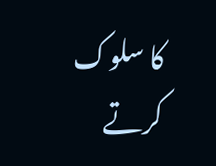کا سلوک کرتے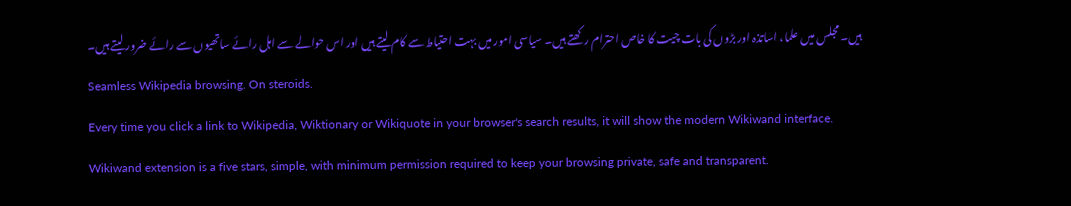ہیں۔ مجلس میں علما، اساتذہ اور بڑوں کی بات چیت کا خاص احترام رکھتے ہیں۔ سیاسی امور میں بہت احتیاط سے کام لیتے ہیں اور اس حوالے سے اہل رائے ساتھیوں سے رائے ضرور لیتے ہیں۔
Seamless Wikipedia browsing. On steroids.
Every time you click a link to Wikipedia, Wiktionary or Wikiquote in your browser's search results, it will show the modern Wikiwand interface.
Wikiwand extension is a five stars, simple, with minimum permission required to keep your browsing private, safe and transparent.